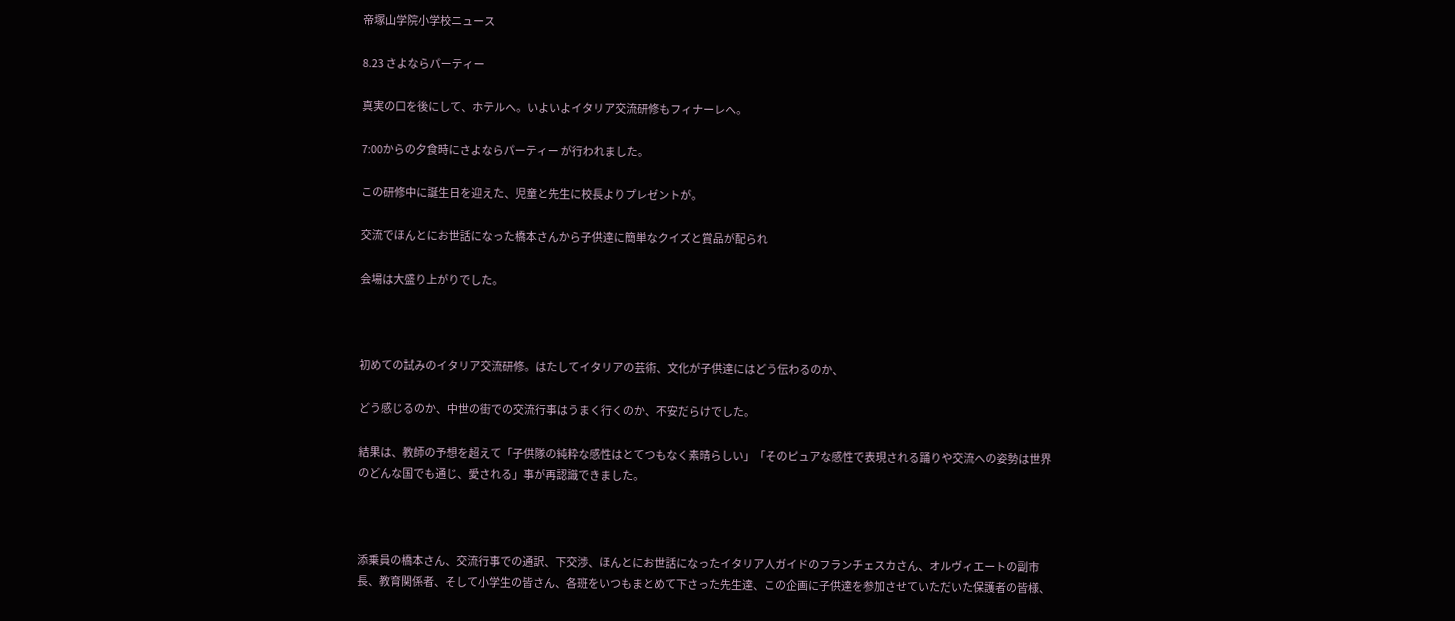帝塚山学院小学校ニュース

8.23 さよならパーティー

真実の口を後にして、ホテルへ。いよいよイタリア交流研修もフィナーレへ。

7:00からの夕食時にさよならパーティー が行われました。

この研修中に誕生日を迎えた、児童と先生に校長よりプレゼントが。

交流でほんとにお世話になった橋本さんから子供達に簡単なクイズと賞品が配られ

会場は大盛り上がりでした。



初めての試みのイタリア交流研修。はたしてイタリアの芸術、文化が子供達にはどう伝わるのか、

どう感じるのか、中世の街での交流行事はうまく行くのか、不安だらけでした。

結果は、教師の予想を超えて「子供隊の純粋な感性はとてつもなく素晴らしい」「そのピュアな感性で表現される踊りや交流への姿勢は世界のどんな国でも通じ、愛される」事が再認識できました。



添乗員の橋本さん、交流行事での通訳、下交渉、ほんとにお世話になったイタリア人ガイドのフランチェスカさん、オルヴィエートの副市長、教育関係者、そして小学生の皆さん、各班をいつもまとめて下さった先生達、この企画に子供達を参加させていただいた保護者の皆様、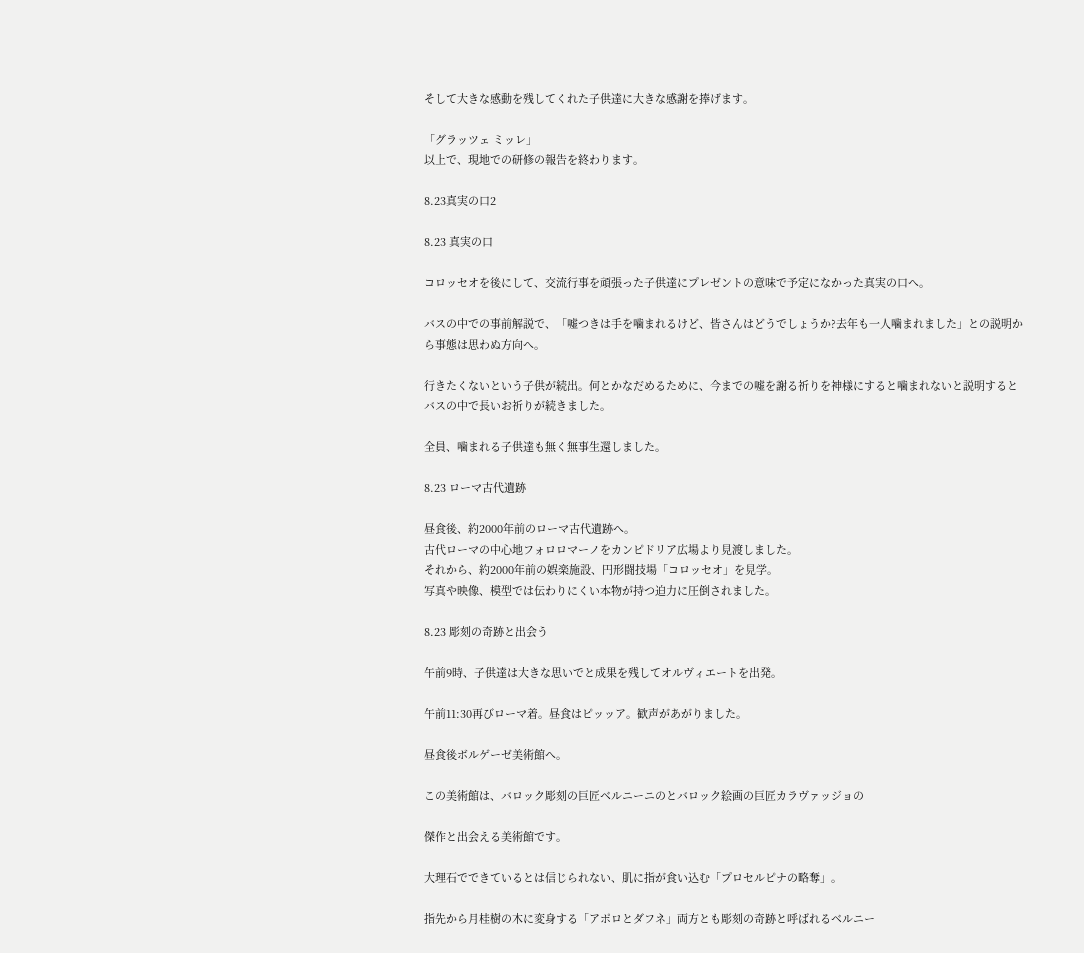そして大きな感動を残してくれた子供達に大きな感謝を捧げます。

「グラッツェ ミッレ」
以上で、現地での研修の報告を終わります。

8.23真実の口2

8.23 真実の口

コロッセオを後にして、交流行事を頑張った子供達にプレゼントの意味で予定になかった真実の口へ。

バスの中での事前解説で、「嘘つきは手を噛まれるけど、皆さんはどうでしょうか?去年も一人噛まれました」との説明から事態は思わぬ方向へ。

行きたくないという子供が続出。何とかなだめるために、今までの嘘を謝る祈りを神様にすると噛まれないと説明するとバスの中で長いお祈りが続きました。

全員、噛まれる子供達も無く無事生還しました。

8.23 ローマ古代遺跡

昼食後、約2000年前のローマ古代遺跡へ。
古代ローマの中心地フォロロマーノをカンピドリア広場より見渡しました。
それから、約2000年前の娯楽施設、円形闘技場「コロッセオ」を見学。
写真や映像、模型では伝わりにくい本物が持つ迫力に圧倒されました。

8.23 彫刻の奇跡と出会う

午前9時、子供達は大きな思いでと成果を残してオルヴィエートを出発。

午前11:30再びローマ着。昼食はピッッア。歓声があがりました。

昼食後ボルゲーゼ美術館へ。

この美術館は、バロック彫刻の巨匠ベルニーニのとバロック絵画の巨匠カラヴァッジョの

傑作と出会える美術館です。

大理石でできているとは信じられない、肌に指が食い込む「プロセルピナの略奪」。

指先から月桂樹の木に変身する「アポロとダフネ」両方とも彫刻の奇跡と呼ばれるベルニー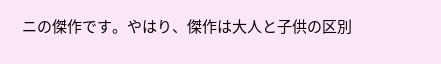ニの傑作です。やはり、傑作は大人と子供の区別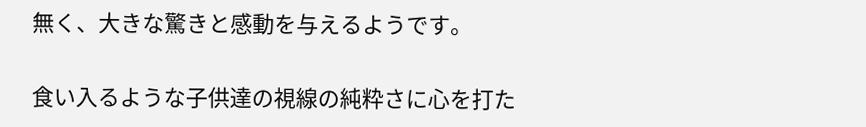無く、大きな驚きと感動を与えるようです。

食い入るような子供達の視線の純粋さに心を打た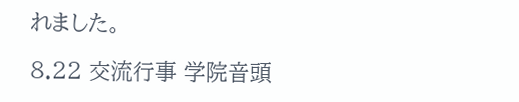れました。

8.22 交流行事 学院音頭